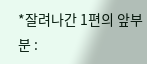*잘려나간 1편의 앞부분 :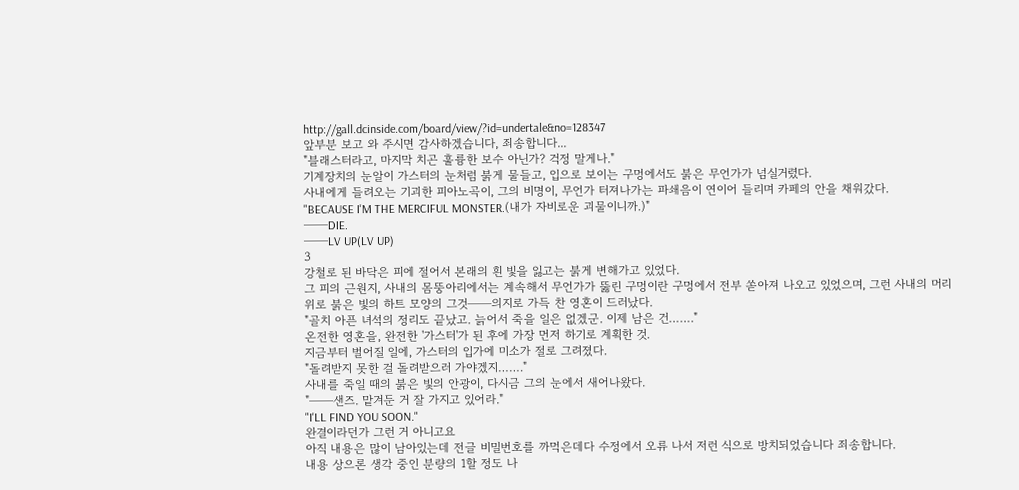http://gall.dcinside.com/board/view/?id=undertale&no=128347
앞부분 보고 와 주시면 감사하겠습니다, 죄송합니다...
"블래스터라고, 마지막 치곤 훌륭한 보수 아닌가? 걱정 말게나."
기계장치의 눈알이 가스터의 눈처럼 붉게 물들고, 입으로 보이는 구멍에서도 붉은 무언가가 넘실거렸다.
사내에게 들려오는 기괴한 피아노곡이, 그의 비명이, 무언가 터져나가는 파쇄음이 연이어 들리며 카페의 안을 채워갔다.
"BECAUSE I'M THE MERCIFUL MONSTER.(내가 자비로운 괴물이니까.)"
──DIE.
──LV UP(LV UP)
3
강철로 된 바닥은 피에 절어서 본래의 흰 빛을 잃고는 붉게 변해가고 있었다.
그 피의 근원지, 사내의 몸뚱아리에서는 계속해서 무언가가 뚫린 구멍이란 구멍에서 전부 쏟아져 나오고 있었으며, 그런 사내의 머리 위로 붉은 빛의 하트 모양의 그것──의지로 가득 찬 영혼이 드러났다.
"골치 아픈 녀석의 정리도 끝났고. 늙어서 죽을 일은 없겠군. 이제 남은 건……."
온전한 영혼을, 완전한 '가스터'가 된 후에 가장 먼저 하기로 계획한 것.
지금부터 벌어질 일에, 가스터의 입가에 미소가 절로 그려졌다.
"돌려받지 못한 걸 돌려받으러 가야겠지……."
사내를 죽일 때의 붉은 빛의 안광이, 다시금 그의 눈에서 새어나왔다.
"──샌즈. 맡겨둔 거 잘 가지고 있어라."
"I'LL FIND YOU SOON."
완결이라던가 그런 거 아니고요
아직 내용은 많이 남아있는데 전글 비밀번호를 까먹은데다 수정에서 오류 나서 저런 식으로 방치되었습니다 죄송합니다.
내용 상으론 생각 중인 분량의 1할 정도 나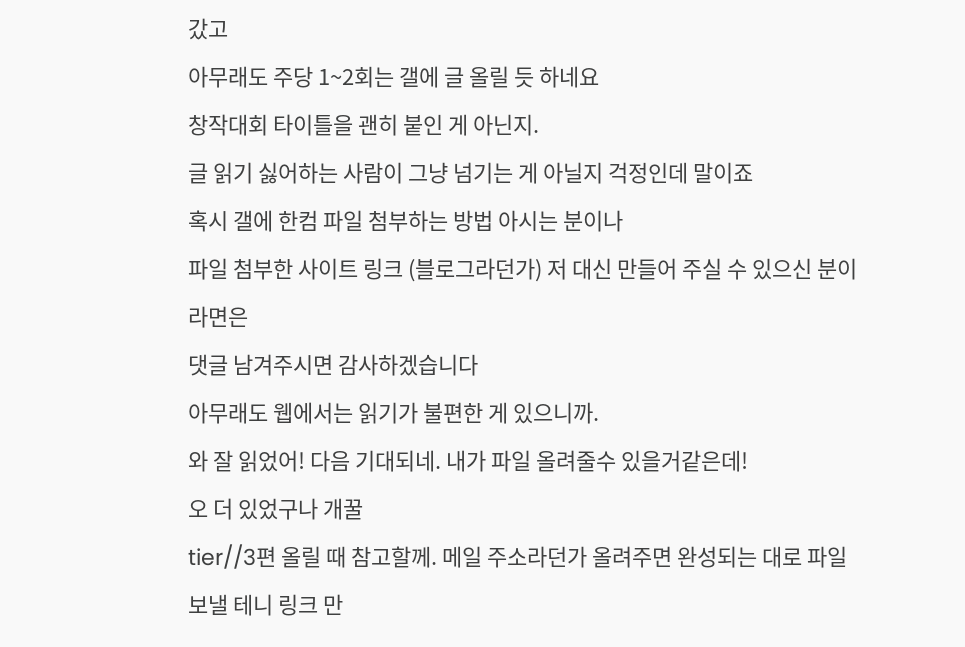갔고
아무래도 주당 1~2회는 갤에 글 올릴 듯 하네요
창작대회 타이틀을 괜히 붙인 게 아닌지.
글 읽기 싫어하는 사람이 그냥 넘기는 게 아닐지 걱정인데 말이죠
혹시 갤에 한컴 파일 첨부하는 방법 아시는 분이나
파일 첨부한 사이트 링크 (블로그라던가) 저 대신 만들어 주실 수 있으신 분이라면은
댓글 남겨주시면 감사하겠습니다
아무래도 웹에서는 읽기가 불편한 게 있으니까.
와 잘 읽었어! 다음 기대되네. 내가 파일 올려줄수 있을거같은데!
오 더 있었구나 개꿀
tier//3편 올릴 때 참고할께. 메일 주소라던가 올려주면 완성되는 대로 파일 보낼 테니 링크 만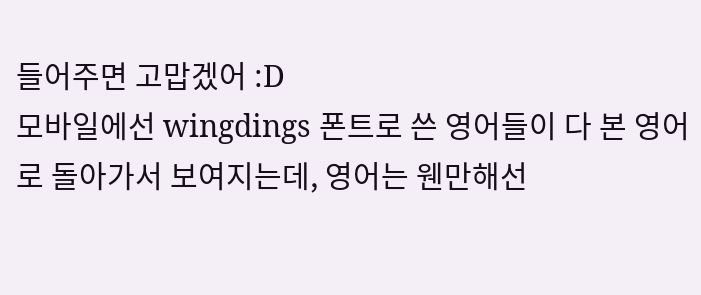들어주면 고맙겠어 :D
모바일에선 wingdings 폰트로 쓴 영어들이 다 본 영어로 돌아가서 보여지는데, 영어는 웬만해선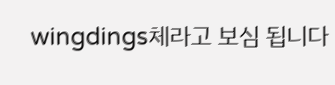wingdings체라고 보심 됩니다